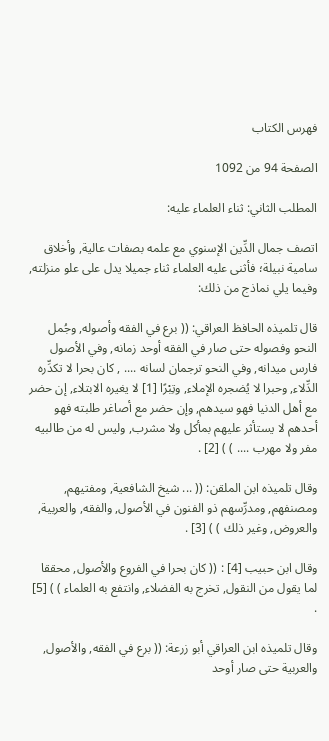فهرس الكتاب

الصفحة 94 من 1092

المطلب الثاني: ثناء العلماء عليه:

اتصف جمال الدِّين الإسنوي مع علمه بصفات عالية, وأخلاق سامية نبيلة؛ فأثنى عليه العلماء ثناء جميلا يدل على علو منزلته, وفيما يلي نماذج من ذلك:

قال تلميذه الحافظ العراقي: (( برع في الفقه وأصوله, وجُمل النحو وفصوله حتى صار في الفقه أوحد زمانه, وفي الأصول فارس ميدانه, وفي النحو ترجمان لسانه .... , كان بحرا لا تكدِّره الدِّلاء, وحبرا لا يُضجره الإملاء, وتِبْرًا [1] لا يغيره الابتلاء, إن حضر مع أهل الدنيا فهو سيدهم, وإن حضر مع أصاغر طلبته فهو أحدهم لا يستأثر عليهم بمأكل ولا مشرب, وليس له من طالبيه مفر ولا مهرب .... ) ) [2] .

وقال تلميذه ابن الملقن: (( ... شيخ الشافعية, ومفتيهم, ومصنفهم, ومدرِّسهم ذو الفنون في الأصول, والفقه, والعربية, والعروض, وغير ذلك ) ) [3] .

وقال ابن حبيب [4] : (( كان بحرا في الفروع والأصول, محققا لما يقول من النقول, تخرج به الفضلاء, وانتفع به العلماء ) ) [5] .

وقال تلميذه ابن العراقي أبو زرعة: (( برع في الفقه, والأصول, والعربية حتى صار أوحد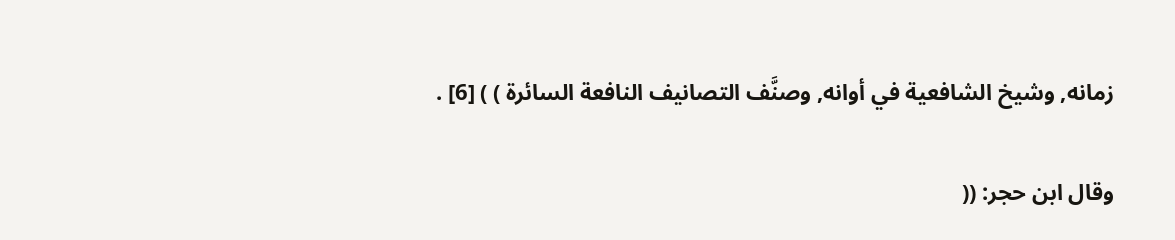زمانه, وشيخ الشافعية في أوانه, وصنَّف التصانيف النافعة السائرة ) ) [6] .

وقال ابن حجر: ((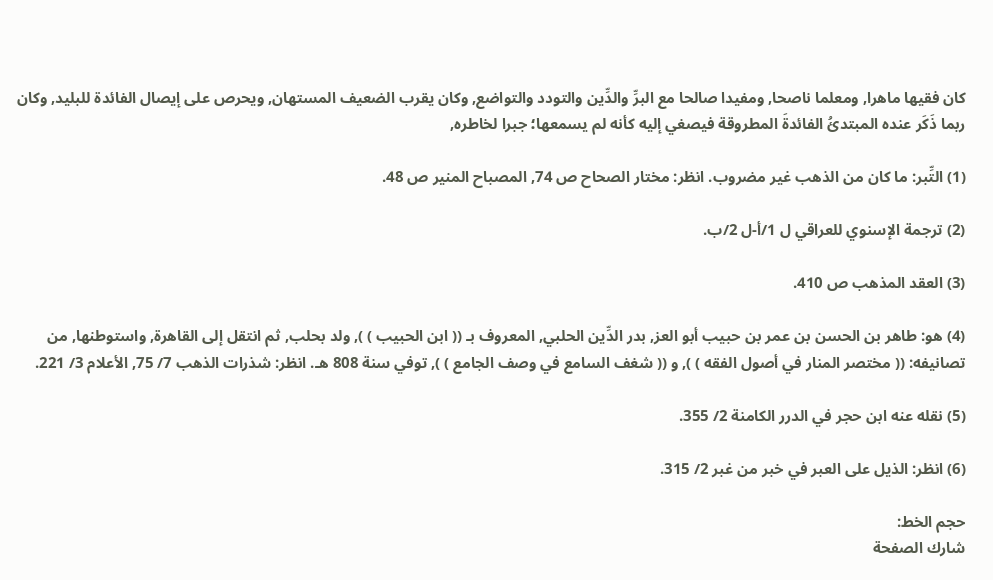كان فقيها ماهرا, ومعلما ناصحا, ومفيدا صالحا مع البرِّ والدِّين والتودد والتواضع, وكان يقرب الضعيف المستهان, ويحرص على إيصال الفائدة للبليد, وكان ربما ذَكَر عنده المبتدئُ الفائدةَ المطروقة فيصغي إليه كأنه لم يسمعها؛ جبرا لخاطره,

(1) التِّبر: ما كان من الذهب غير مضروب. انظر: مختار الصحاح ص 74, المصباح المنير ص 48.

(2) ترجمة الإسنوي للعراقي ل 1/أ-ل 2/ب.

(3) العقد المذهب ص 410.

(4) هو: طاهر بن الحسن بن عمر بن حبيب أبو العز, بدر الدِّين الحلبي, المعروف بـ (( ابن الحبيب ) ), ولد بحلب, ثم انتقل إلى القاهرة, واستوطنها, من تصانيفه: (( مختصر المنار في أصول الفقه ) ), و (( شغف السامع في وصف الجامع ) ), توفي سنة 808 هـ. انظر: شذرات الذهب 7/ 75, الأعلام 3/ 221.

(5) نقله عنه ابن حجر في الدرر الكامنة 2/ 355.

(6) انظر: الذيل على العبر في خبر من غبر 2/ 315.

حجم الخط:
شارك الصفحة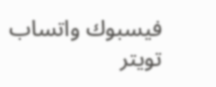فيسبوك واتساب تويتر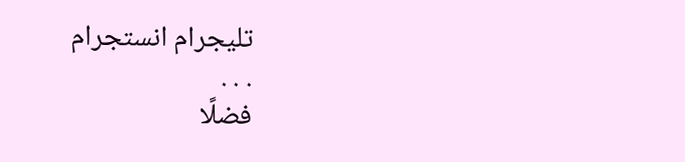تليجرام انستجرام
. . .
فضلًا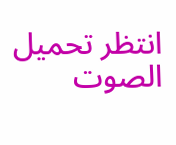انتظر تحميل الصوت